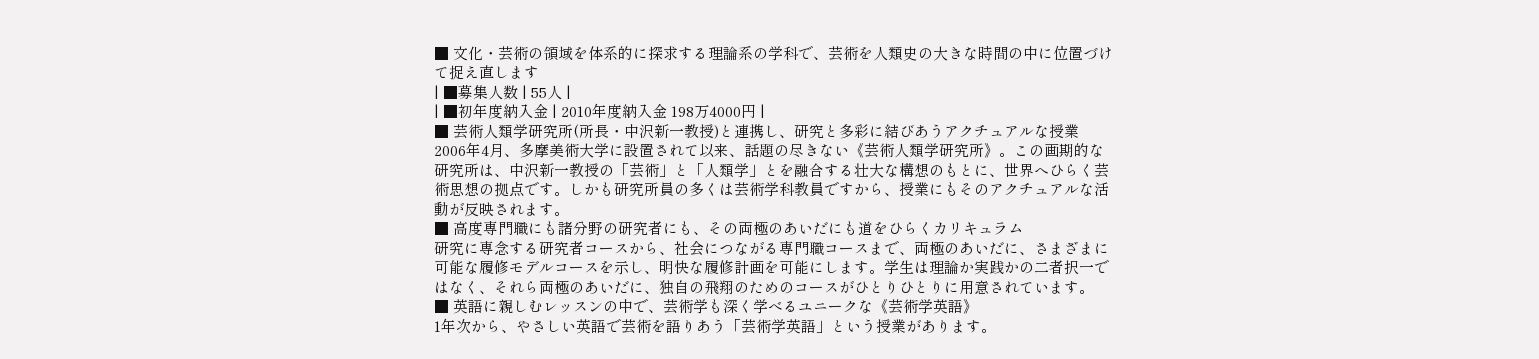■ 文化・芸術の領域を体系的に探求する理論系の学科で、芸術を人類史の大きな時間の中に位置づけて捉え直します
| ■募集人数 | 55人 |
| ■初年度納入金 | 2010年度納入金 198万4000円 |
■ 芸術人類学研究所(所長・中沢新一教授)と連携し、研究と多彩に結びあうアクチュアルな授業
2006年4月、多摩美術大学に設置されて以来、話題の尽きない《芸術人類学研究所》。この画期的な研究所は、中沢新一教授の「芸術」と「人類学」とを融合する壮大な構想のもとに、世界へひらく芸術思想の拠点です。しかも研究所員の多くは芸術学科教員ですから、授業にもそのアクチュアルな活動が反映されます。
■ 高度専門職にも諸分野の研究者にも、その両極のあいだにも道をひらくカリキュラム
研究に専念する研究者コースから、社会につながる専門職コースまで、両極のあいだに、さまざまに可能な履修モデルコースを示し、明快な履修計画を可能にします。学生は理論か実践かの二者択一ではなく、それら両極のあいだに、独自の飛翔のためのコースがひとりひとりに用意されています。
■ 英語に親しむレッスンの中で、芸術学も深く学べるユニークな《芸術学英語》
1年次から、やさしい英語で芸術を語りあう「芸術学英語」という授業があります。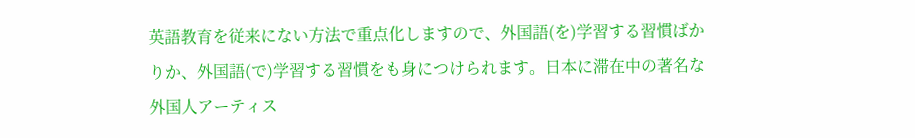英語教育を従来にない方法で重点化しますので、外国語(を)学習する習慣ばかりか、外国語(で)学習する習慣をも身につけられます。日本に滞在中の著名な外国人アーティス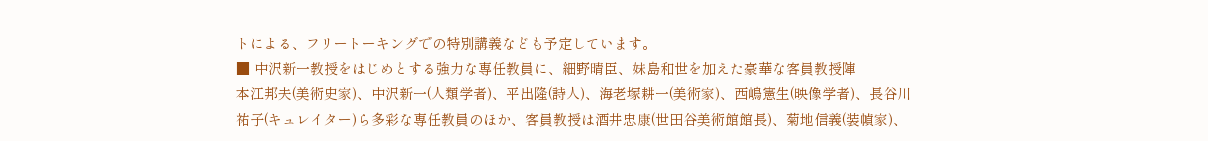トによる、フリートーキングでの特別講義なども予定しています。
■ 中沢新一教授をはじめとする強力な専任教員に、細野晴臣、妹島和世を加えた豪華な客員教授陣
本江邦夫(美術史家)、中沢新一(人類学者)、平出隆(詩人)、海老塚耕一(美術家)、西嶋憲生(映像学者)、長谷川祐子(キュレイター)ら多彩な専任教員のほか、客員教授は酒井忠康(世田谷美術館館長)、菊地信義(装幀家)、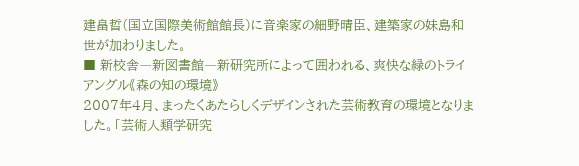建畠晢(国立国際美術館館長)に音楽家の細野晴臣、建築家の妹島和世が加わりました。
■ 新校舎―新図書館―新研究所によって囲われる、爽快な緑のトライアングル《森の知の環境》
2007年4月、まったくあたらしくデザインされた芸術教育の環境となりました。「芸術人類学研究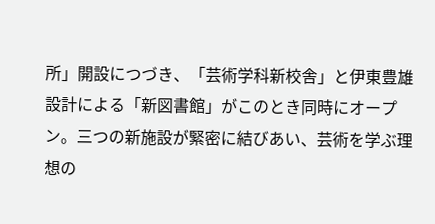所」開設につづき、「芸術学科新校舎」と伊東豊雄設計による「新図書館」がこのとき同時にオープン。三つの新施設が緊密に結びあい、芸術を学ぶ理想の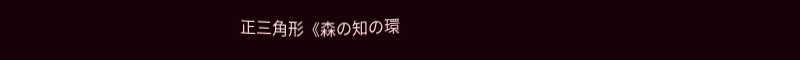正三角形《森の知の環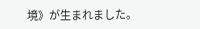境》が生まれました。